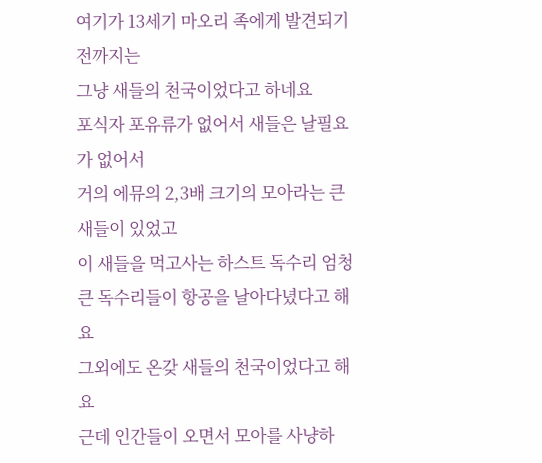여기가 13세기 마오리 족에게 발견되기 전까지는
그냥 새들의 천국이었다고 하네요
포식자 포유류가 없어서 새들은 날필요가 없어서
거의 에뮤의 2,3배 크기의 모아라는 큰 새들이 있었고
이 새들을 먹고사는 하스트 독수리 엄청 큰 독수리들이 항공을 날아다녔다고 해요
그외에도 온갖 새들의 천국이었다고 해요
근데 인간들이 오면서 모아를 사냥하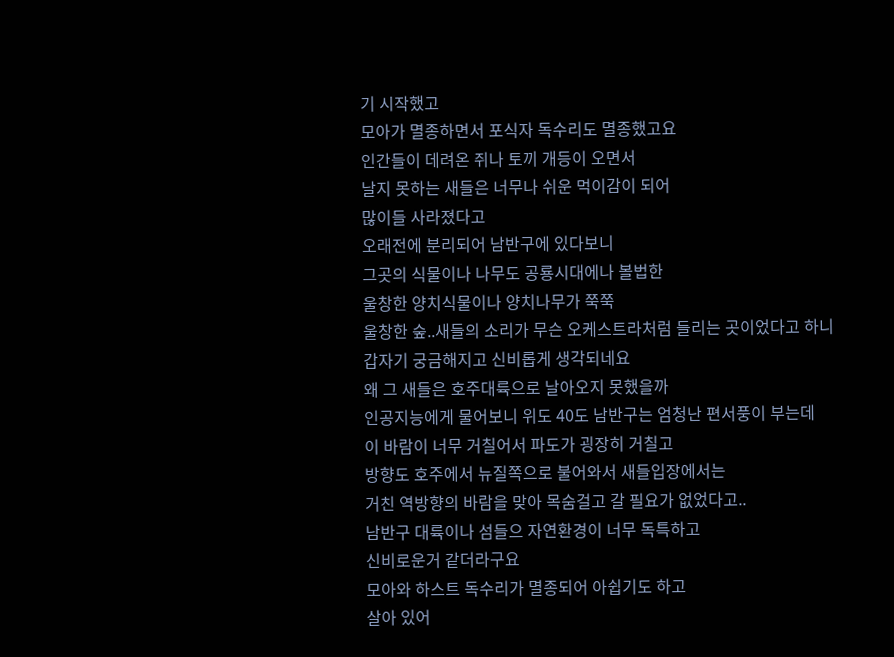기 시작했고
모아가 멸종하면서 포식자 독수리도 멸종했고요
인간들이 데려온 쥐나 토끼 개등이 오면서
날지 못하는 새들은 너무나 쉬운 먹이감이 되어
많이들 사라졌다고
오래전에 분리되어 남반구에 있다보니
그곳의 식물이나 나무도 공룡시대에나 볼법한
울창한 양치식물이나 양치나무가 쭉쭉
울창한 숲..새들의 소리가 무슨 오케스트라처럼 들리는 곳이었다고 하니
갑자기 궁금해지고 신비롭게 생각되네요
왜 그 새들은 호주대륙으로 날아오지 못했을까
인공지능에게 물어보니 위도 40도 남반구는 엄청난 편서풍이 부는데
이 바람이 너무 거칠어서 파도가 굉장히 거칠고
방향도 호주에서 뉴질쪽으로 불어와서 새들입장에서는
거친 역방향의 바람을 맞아 목숨걸고 갈 필요가 없었다고..
남반구 대륙이나 섬들으 자연환경이 너무 독특하고
신비로운거 같더라구요
모아와 하스트 독수리가 멸종되어 아쉽기도 하고
살아 있어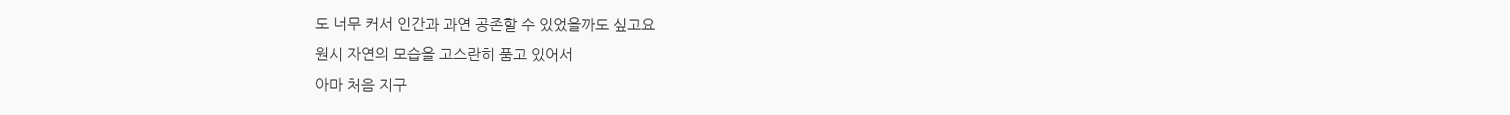도 너무 커서 인간과 과연 공존할 수 있었을까도 싶고요
원시 자연의 모습을 고스란히 품고 있어서
아마 처음 지구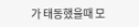가 태동했을때 모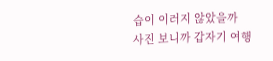습이 이러지 않았을까
사진 보니까 갑자기 여행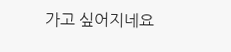가고 싶어지네요